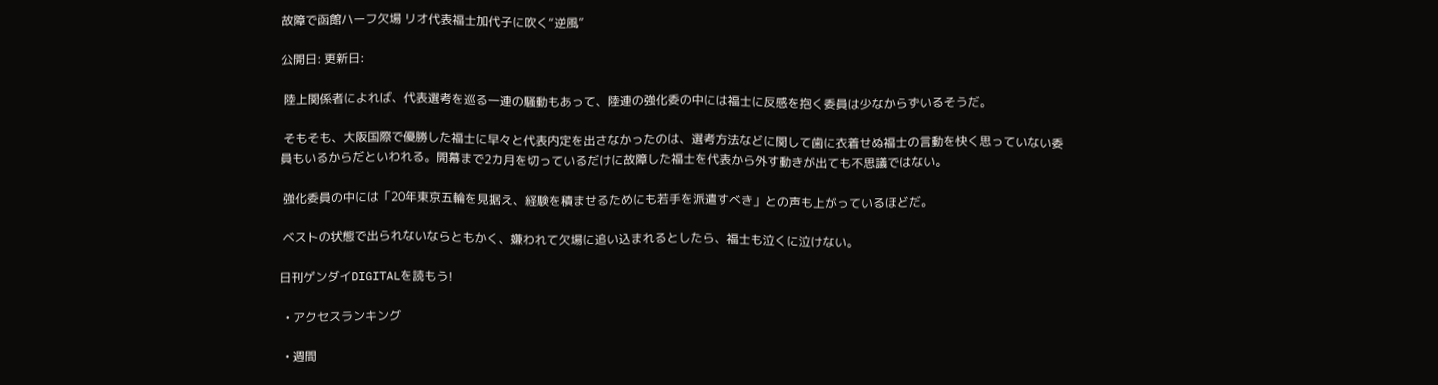故障で函館ハーフ欠場 リオ代表福士加代子に吹く“逆風”

公開日: 更新日:

 陸上関係者によれば、代表選考を巡る一連の騒動もあって、陸連の強化委の中には福士に反感を抱く委員は少なからずいるそうだ。

 そもそも、大阪国際で優勝した福士に早々と代表内定を出さなかったのは、選考方法などに関して歯に衣着せぬ福士の言動を快く思っていない委員もいるからだといわれる。開幕まで2カ月を切っているだけに故障した福士を代表から外す動きが出ても不思議ではない。

 強化委員の中には「20年東京五輪を見据え、経験を積ませるためにも若手を派遣すべき」との声も上がっているほどだ。

 ベストの状態で出られないならともかく、嫌われて欠場に追い込まれるとしたら、福士も泣くに泣けない。

日刊ゲンダイDIGITALを読もう!

  • アクセスランキング

  • 週間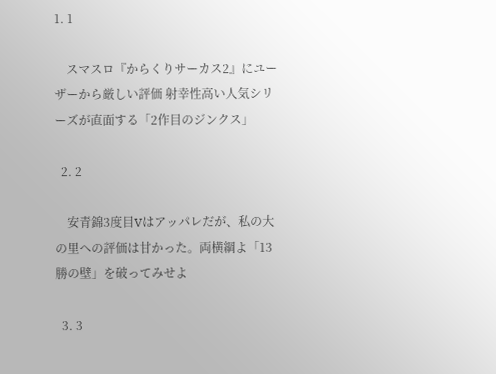1. 1

    スマスロ『からくりサーカス2』にユーザーから厳しい評価 射幸性高い人気シリーズが直面する「2作目のジンクス」

  2. 2

    安青錦3度目Vはアッパレだが、私の大の里への評価は甘かった。両横綱よ「13勝の壁」を破ってみせよ

  3. 3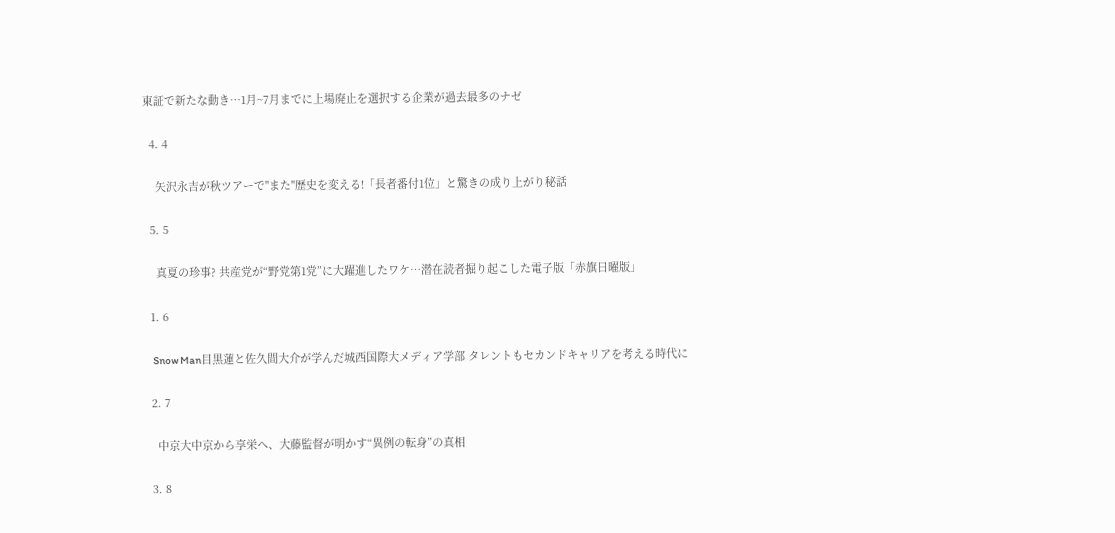東証で新たな動き…1月~7月までに上場廃止を選択する企業が過去最多のナゼ

  4. 4

    矢沢永吉が秋ツアーで"また"歴史を変える!「長者番付1位」と驚きの成り上がり秘話

  5. 5

    真夏の珍事? 共産党が“野党第1党”に大躍進したワケ…潜在読者掘り起こした電子版「赤旗日曜版」

  1. 6

    Snow Man目黒蓮と佐久間大介が学んだ城西国際大メディア学部 タレントもセカンドキャリアを考える時代に

  2. 7

    中京大中京から享栄へ、大藤監督が明かす“異例の転身”の真相

  3. 8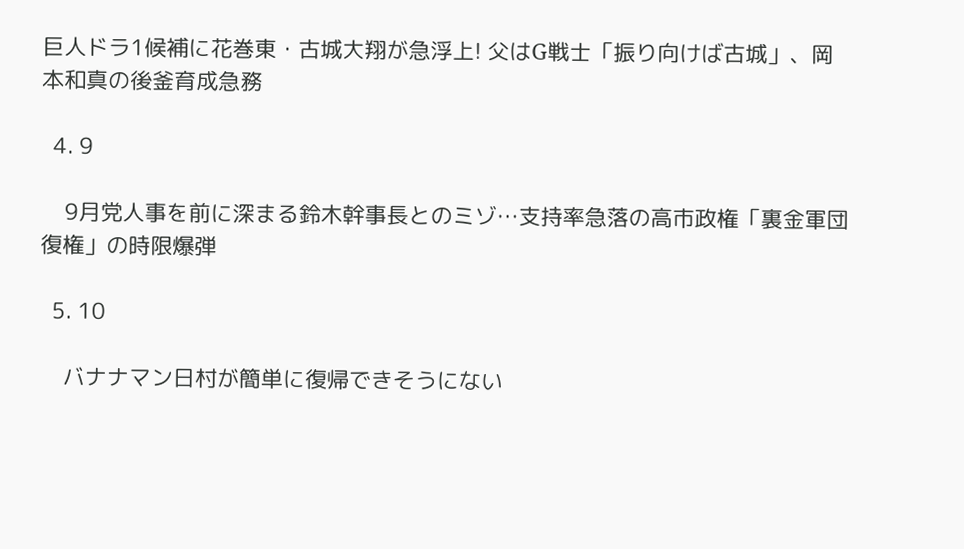巨人ドラ1候補に花巻東・古城大翔が急浮上! 父はG戦士「振り向けば古城」、岡本和真の後釜育成急務

  4. 9

    9月党人事を前に深まる鈴木幹事長とのミゾ…支持率急落の高市政権「裏金軍団復権」の時限爆弾

  5. 10

    バナナマン日村が簡単に復帰できそうにない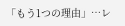「もう1つの理由」…レ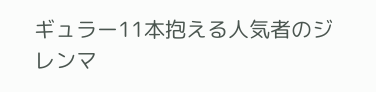ギュラー11本抱える人気者のジレンマ